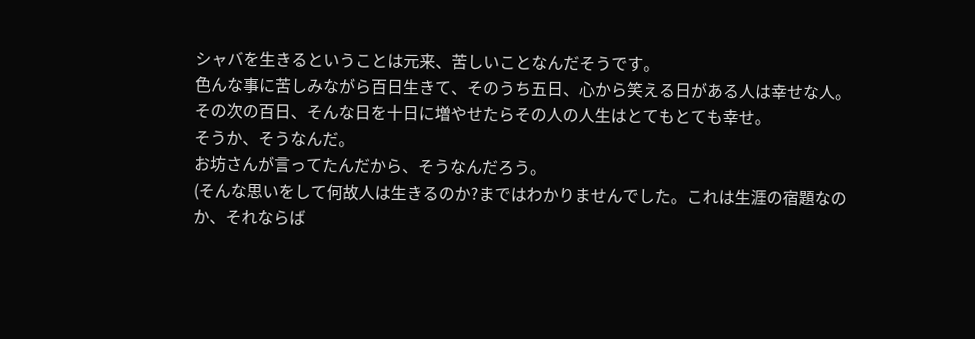シャバを生きるということは元来、苦しいことなんだそうです。
色んな事に苦しみながら百日生きて、そのうち五日、心から笑える日がある人は幸せな人。
その次の百日、そんな日を十日に増やせたらその人の人生はとてもとても幸せ。
そうか、そうなんだ。
お坊さんが言ってたんだから、そうなんだろう。
(そんな思いをして何故人は生きるのか?まではわかりませんでした。これは生涯の宿題なのか、それならば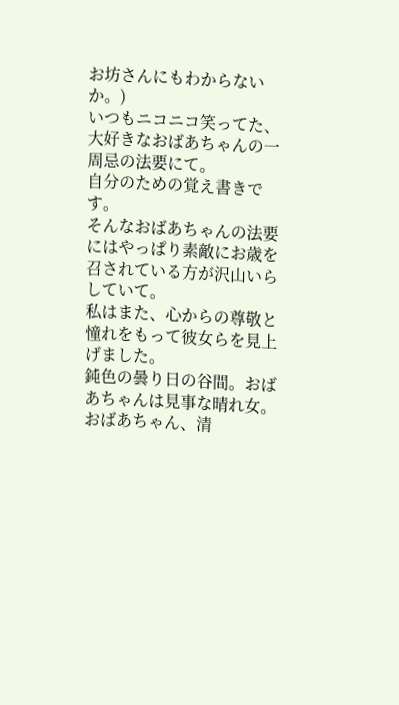お坊さんにもわからないか。)
いつもニコニコ笑ってた、大好きなおばあちゃんの一周忌の法要にて。
自分のための覚え書きです。
そんなおばあちゃんの法要にはやっぱり素敵にお歳を召されている方が沢山いらしていて。
私はまた、心からの尊敬と憧れをもって彼女らを見上げました。
鈍色の曇り日の谷間。おばあちゃんは見事な晴れ女。
おばあちゃん、清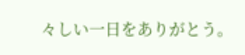々しい一日をありがとう。